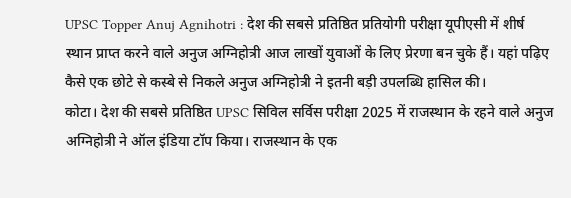UPSC Topper Anuj Agnihotri : देश की सबसे प्रतिष्ठित प्रतियोगी परीक्षा यूपीएसी में शीर्ष स्थान प्राप्त करने वाले अनुज अग्निहोत्री आज लाखों युवाओं के लिए प्रेरणा बन चुके हैं। यहां पढ़िए कैसे एक छोटे से कस्बे से निकले अनुज अग्निहोत्री ने इतनी बड़ी उपलब्धि हासिल की।
कोटा। देश की सबसे प्रतिष्ठित UPSC सिविल सर्विस परीक्षा 2025 में राजस्थान के रहने वाले अनुज अग्निहोत्री ने ऑल इंडिया टॉप किया। राजस्थान के एक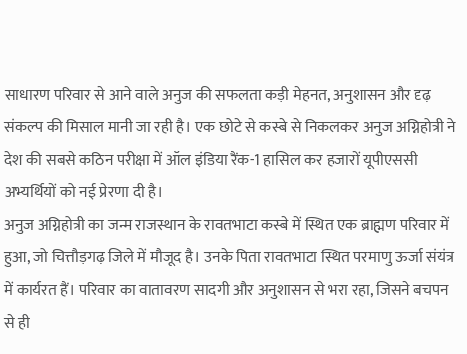साधारण परिवार से आने वाले अनुज की सफलता कड़ी मेहनत, अनुशासन और दृढ़ संकल्प की मिसाल मानी जा रही है। एक छोटे से कस्बे से निकलकर अनुज अग्निहोत्री ने देश की सबसे कठिन परीक्षा में ऑल इंडिया रैंक-1 हासिल कर हजारों यूपीएससी अभ्यर्थियों को नई प्रेरणा दी है।
अनुज अग्निहोत्री का जन्म राजस्थान के रावतभाटा कस्बे में स्थित एक ब्राह्मण परिवार में हुआ, जो चित्तौड़गढ़ जिले में मौजूद है। उनके पिता रावतभाटा स्थित परमाणु ऊर्जा संयंत्र में कार्यरत हैं। परिवार का वातावरण सादगी और अनुशासन से भरा रहा, जिसने बचपन से ही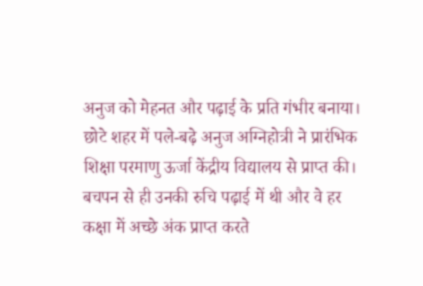अनुज को मेहनत और पढ़ाई के प्रति गंभीर बनाया।
छोटे शहर में पले-बढ़े अनुज अग्निहोत्री ने प्रारंभिक शिक्षा परमाणु ऊर्जा केंद्रीय विद्यालय से प्राप्त की। बचपन से ही उनकी रुचि पढ़ाई में थी और वे हर कक्षा में अच्छे अंक प्राप्त करते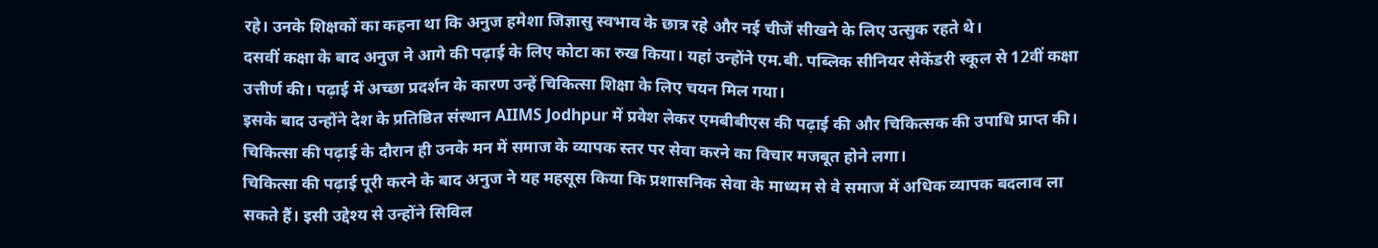रहे। उनके शिक्षकों का कहना था कि अनुज हमेशा जिज्ञासु स्वभाव के छात्र रहे और नई चीजें सीखने के लिए उत्सुक रहते थे।
दसवीं कक्षा के बाद अनुज ने आगे की पढ़ाई के लिए कोटा का रुख किया। यहां उन्होंने एम.बी. पब्लिक सीनियर सेकेंडरी स्कूल से 12वीं कक्षा उत्तीर्ण की। पढ़ाई में अच्छा प्रदर्शन के कारण उन्हें चिकित्सा शिक्षा के लिए चयन मिल गया।
इसके बाद उन्होंने देश के प्रतिष्ठित संस्थान AIIMS Jodhpur में प्रवेश लेकर एमबीबीएस की पढ़ाई की और चिकित्सक की उपाधि प्राप्त की। चिकित्सा की पढ़ाई के दौरान ही उनके मन में समाज के व्यापक स्तर पर सेवा करने का विचार मजबूत होने लगा।
चिकित्सा की पढ़ाई पूरी करने के बाद अनुज ने यह महसूस किया कि प्रशासनिक सेवा के माध्यम से वे समाज में अधिक व्यापक बदलाव ला सकते हैं। इसी उद्देश्य से उन्होंने सिविल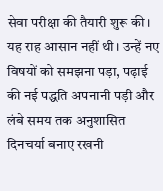सेवा परीक्षा की तैयारी शुरू की। यह राह आसान नहीं थी। उन्हें नए विषयों को समझना पड़ा, पढ़ाई की नई पद्धति अपनानी पड़ी और लंबे समय तक अनुशासित दिनचर्या बनाए रखनी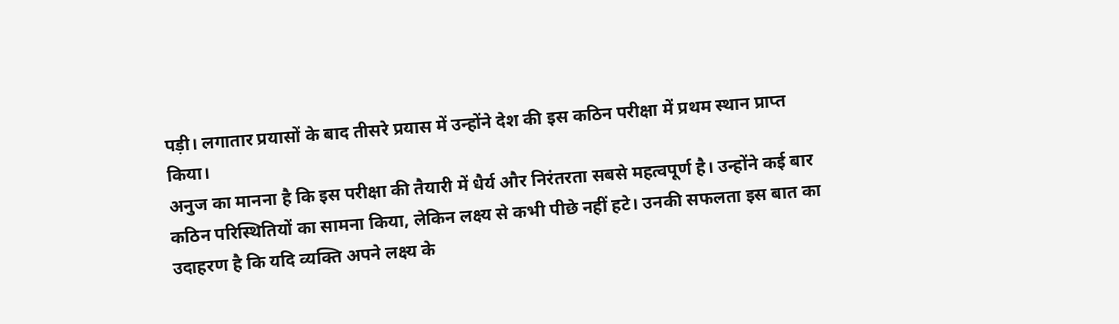पड़ी। लगातार प्रयासों के बाद तीसरे प्रयास में उन्होंने देश की इस कठिन परीक्षा में प्रथम स्थान प्राप्त किया।
अनुज का मानना है कि इस परीक्षा की तैयारी में धैर्य और निरंतरता सबसे महत्वपूर्ण है। उन्होंने कई बार कठिन परिस्थितियों का सामना किया, लेकिन लक्ष्य से कभी पीछे नहीं हटे। उनकी सफलता इस बात का उदाहरण है कि यदि व्यक्ति अपने लक्ष्य के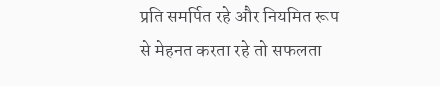प्रति समर्पित रहे और नियमित रूप से मेहनत करता रहे तो सफलता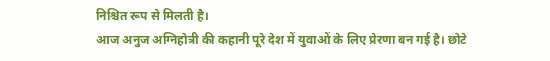निश्चित रूप से मिलती है।
आज अनुज अग्निहोत्री की कहानी पूरे देश में युवाओं के लिए प्रेरणा बन गई है। छोटे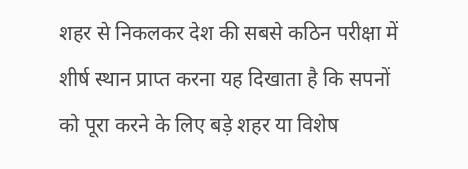शहर से निकलकर देश की सबसे कठिन परीक्षा में शीर्ष स्थान प्राप्त करना यह दिखाता है कि सपनों को पूरा करने के लिए बड़े शहर या विशेष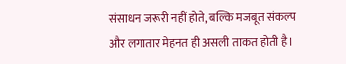संसाधन जरूरी नहीं होते, बल्कि मजबूत संकल्प और लगातार मेहनत ही असली ताकत होती है।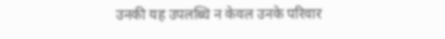उनकी यह उपलब्धि न केवल उनके परिवार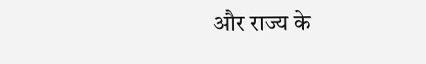और राज्य के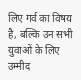लिए गर्व का विषय है, बल्कि उन सभी युवाओं के लिए उम्मीद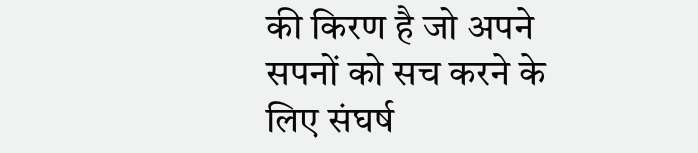की किरण है जो अपने सपनों को सच करने के लिए संघर्ष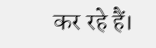कर रहे हैं।